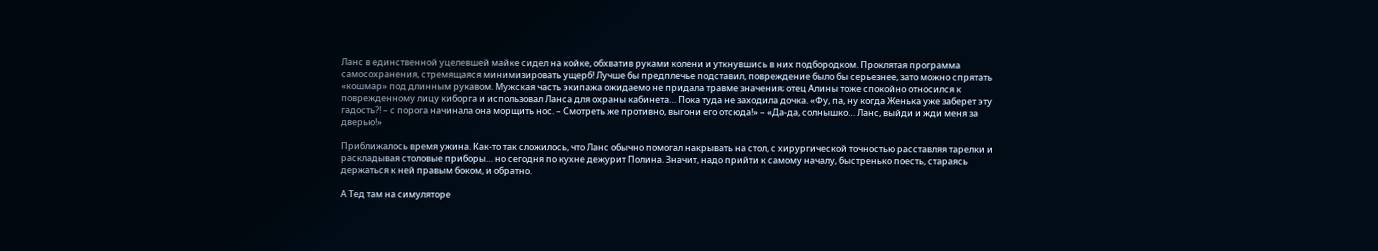Ланс в единственной уцелевшей майке сидел на койке, обхватив руками колени и уткнувшись в них подбородком. Проклятая программа самосохранения, стремящаяся минимизировать ущерб! Лучше бы предплечье подставил, повреждение было бы серьезнее, зато можно спрятать «кошмар» под длинным рукавом. Мужская часть экипажа ожидаемо не придала травме значения; отец Алины тоже спокойно относился к поврежденному лицу киборга и использовал Ланса для охраны кабинета… Пока туда не заходила дочка. «Фу, па, ну когда Женька уже заберет эту гадость?! – с порога начинала она морщить нос. – Смотреть же противно, выгони его отсюда!» – «Да-да, солнышко… Ланс, выйди и жди меня за дверью!»

Приближалось время ужина. Как-то так сложилось, что Ланс обычно помогал накрывать на стол, с хирургической точностью расставляя тарелки и раскладывая столовые приборы… но сегодня по кухне дежурит Полина. Значит, надо прийти к самому началу, быстренько поесть, стараясь держаться к ней правым боком, и обратно.

А Тед там на симуляторе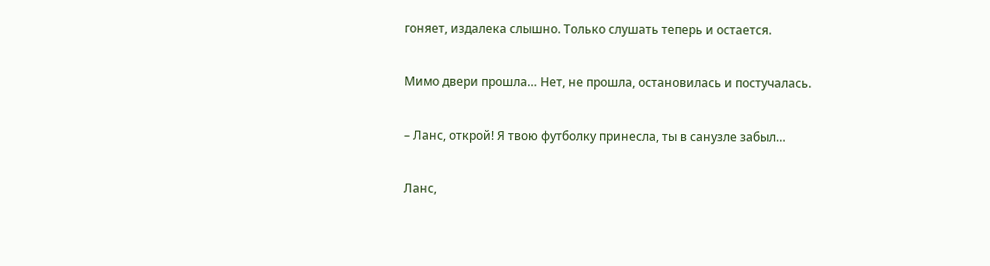гоняет, издалека слышно. Только слушать теперь и остается.

Мимо двери прошла… Нет, не прошла, остановилась и постучалась.

– Ланс, открой! Я твою футболку принесла, ты в санузле забыл…

Ланс,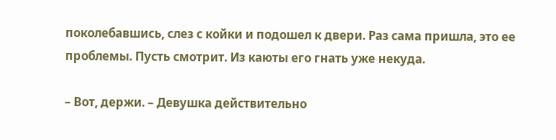поколебавшись, слез с койки и подошел к двери. Раз сама пришла, это ее проблемы. Пусть смотрит. Из каюты его гнать уже некуда.

– Вот, держи. – Девушка действительно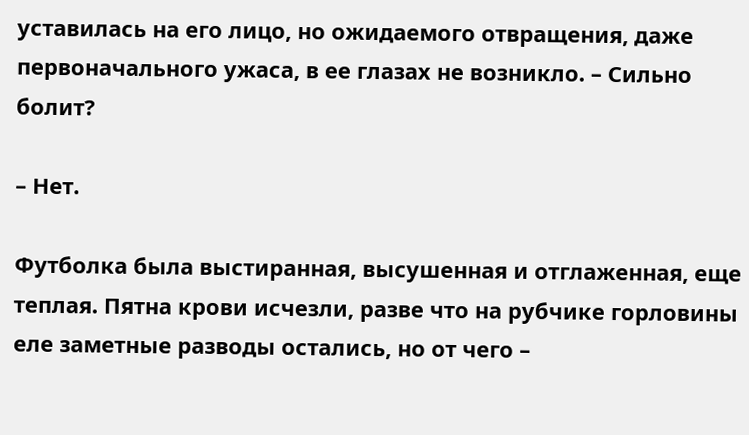уставилась на его лицо, но ожидаемого отвращения, даже первоначального ужаса, в ее глазах не возникло. – Сильно болит?

– Нет.

Футболка была выстиранная, высушенная и отглаженная, еще теплая. Пятна крови исчезли, разве что на рубчике горловины еле заметные разводы остались, но от чего –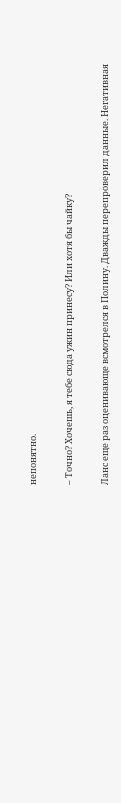непонятно.

– Точно? Хочешь, я тебе сюда ужин принесу? Или хотя бы чайку?

Ланс еще раз оценивающе всмотрелся в Полину. Дважды перепроверил данные. Негативная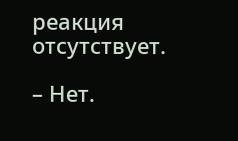реакция отсутствует.

– Нет.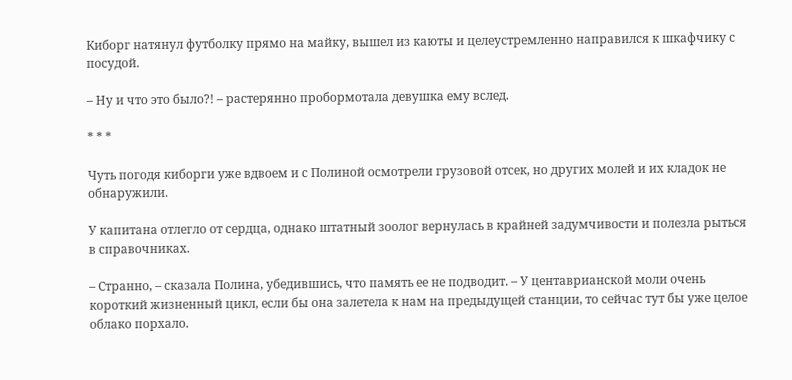Киборг натянул футболку прямо на майку, вышел из каюты и целеустремленно направился к шкафчику с посудой.

– Ну и что это было?! – растерянно пробормотала девушка ему вслед.

* * *

Чуть погодя киборги уже вдвоем и с Полиной осмотрели грузовой отсек, но других молей и их кладок не обнаружили.

У капитана отлегло от сердца, однако штатный зоолог вернулась в крайней задумчивости и полезла рыться в справочниках.

– Странно, – сказала Полина, убедившись, что память ее не подводит. – У центаврианской моли очень короткий жизненный цикл, если бы она залетела к нам на предыдущей станции, то сейчас тут бы уже целое облако порхало.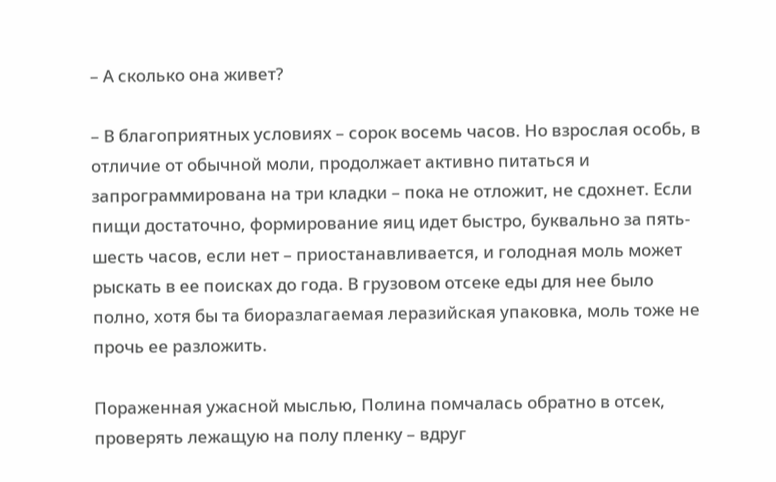– А сколько она живет?

– В благоприятных условиях – сорок восемь часов. Но взрослая особь, в отличие от обычной моли, продолжает активно питаться и запрограммирована на три кладки – пока не отложит, не сдохнет. Если пищи достаточно, формирование яиц идет быстро, буквально за пять-шесть часов, если нет – приостанавливается, и голодная моль может рыскать в ее поисках до года. В грузовом отсеке еды для нее было полно, хотя бы та биоразлагаемая леразийская упаковка, моль тоже не прочь ее разложить.

Пораженная ужасной мыслью, Полина помчалась обратно в отсек, проверять лежащую на полу пленку – вдруг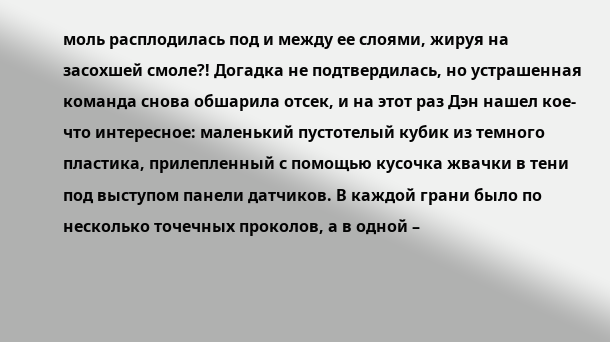моль расплодилась под и между ее слоями, жируя на засохшей смоле?! Догадка не подтвердилась, но устрашенная команда снова обшарила отсек, и на этот раз Дэн нашел кое-что интересное: маленький пустотелый кубик из темного пластика, прилепленный с помощью кусочка жвачки в тени под выступом панели датчиков. В каждой грани было по несколько точечных проколов, а в одной –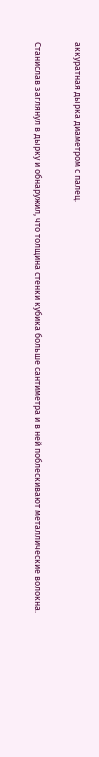аккуратная дырка диаметром с палец.

Станислав заглянул в дырку и обнаружил, что толщина стенки кубика больше сантиметра и в ней поблескивают металлические волокна.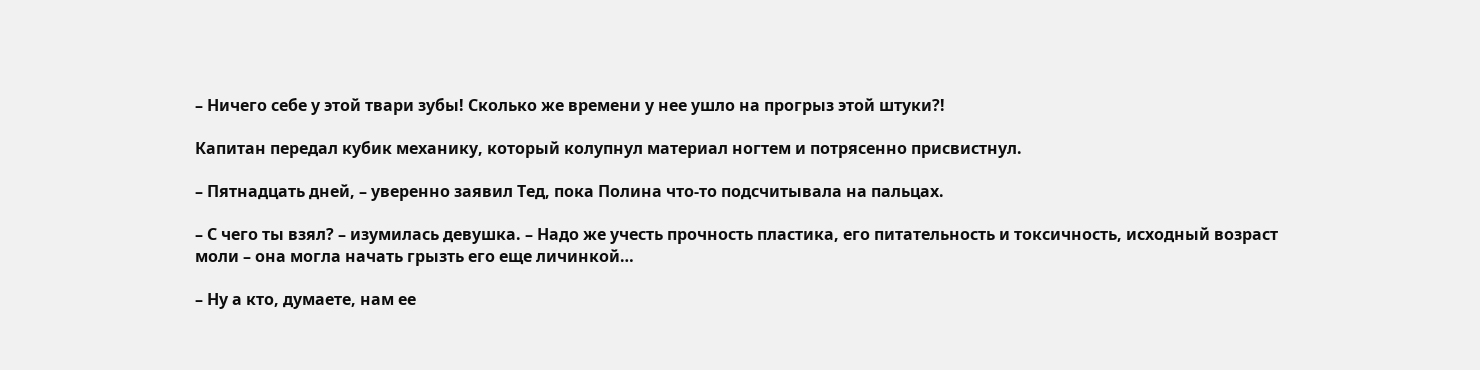– Ничего себе у этой твари зубы! Сколько же времени у нее ушло на прогрыз этой штуки?!

Капитан передал кубик механику, который колупнул материал ногтем и потрясенно присвистнул.

– Пятнадцать дней, – уверенно заявил Тед, пока Полина что-то подсчитывала на пальцах.

– С чего ты взял? – изумилась девушка. – Надо же учесть прочность пластика, его питательность и токсичность, исходный возраст моли – она могла начать грызть его еще личинкой…

– Ну а кто, думаете, нам ее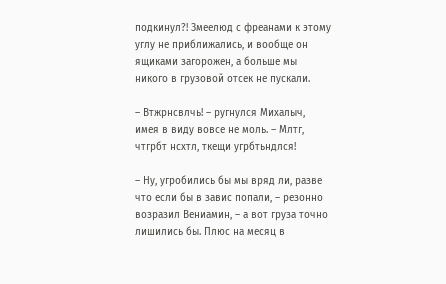подкинул?! Змеелюд с фреанами к этому углу не приближались, и вообще он ящиками загорожен, а больше мы никого в грузовой отсек не пускали.

– Втжрнсвлчь! – ругнулся Михалыч, имея в виду вовсе не моль. – Млтг, чтгрбт нсхтл, ткещи угрбтьндлся!

– Ну, угробились бы мы вряд ли, разве что если бы в завис попали, – резонно возразил Вениамин, – а вот груза точно лишились бы. Плюс на месяц в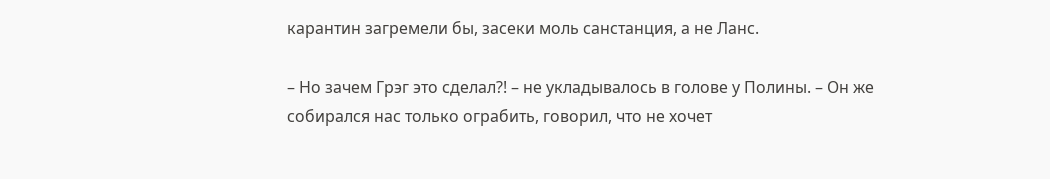карантин загремели бы, засеки моль санстанция, а не Ланс.

– Но зачем Грэг это сделал?! – не укладывалось в голове у Полины. – Он же собирался нас только ограбить, говорил, что не хочет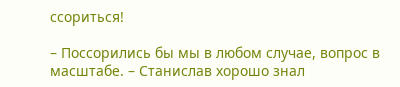ссориться!

– Поссорились бы мы в любом случае, вопрос в масштабе. – Станислав хорошо знал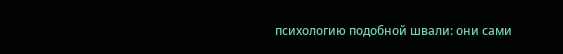психологию подобной швали: они сами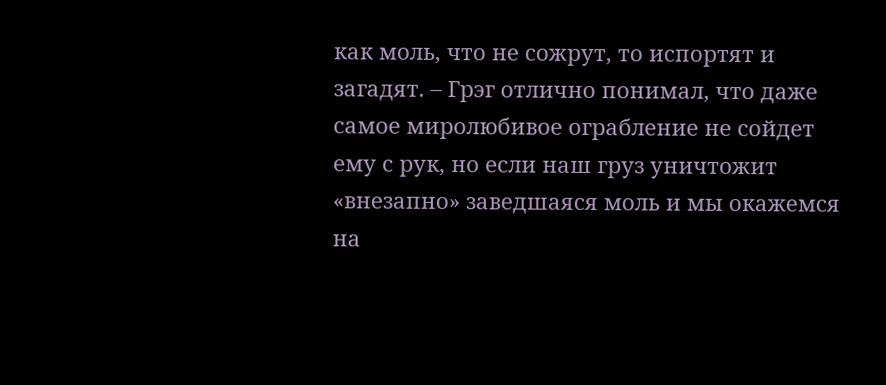как моль, что не сожрут, то испортят и загадят. – Грэг отлично понимал, что даже самое миролюбивое ограбление не сойдет ему с рук, но если наш груз уничтожит «внезапно» заведшаяся моль и мы окажемся на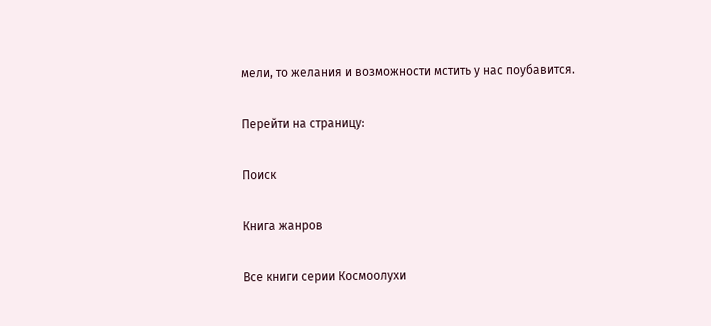мели, то желания и возможности мстить у нас поубавится.

Перейти на страницу:

Поиск

Книга жанров

Все книги серии Космоолухи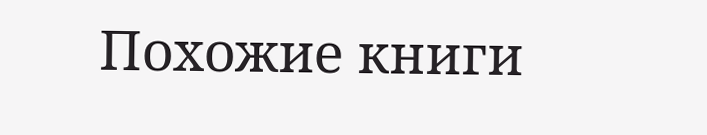Похожие книги